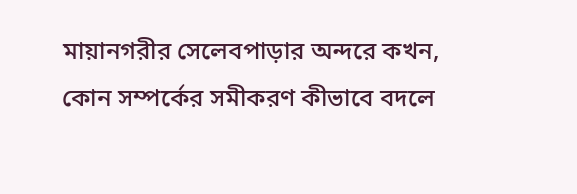মায়ানগরীর সেলেবপাড়ার অন্দরে কখন, কোন সম্পর্কের সমীকরণ কীভাবে বদলে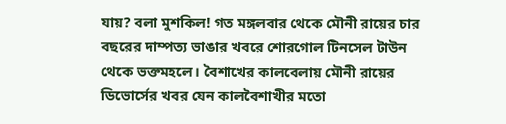যায়? বলা মুশকিল! গত মঙ্গলবার থেকে মৌনী রায়ের চার বছরের দাম্পত্য ভাঙার খবরে শোরগোল টিনসেল টাউন থেকে ভক্তমহলে। বৈশাখের কালবেলায় মৌনী রায়ের ডিভোর্সের খবর যেন কালবৈশাখীর মতো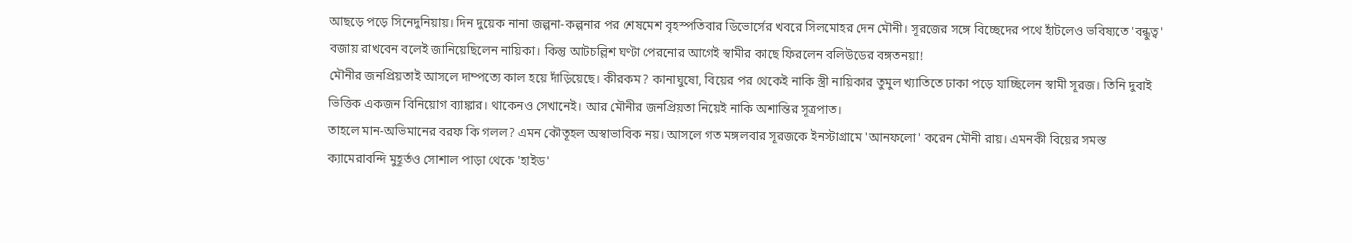আছড়ে পড়ে সিনেদুনিয়ায়। দিন দুয়েক নানা জল্পনা-কল্পনার পর শেষমেশ বৃহস্পতিবার ডিভোর্সের খবরে সিলমোহর দেন মৌনী। সূরজের সঙ্গে বিচ্ছেদের পথে হাঁটলেও ভবিষ্যতে 'বন্ধুত্ব' বজায় রাখবেন বলেই জানিয়েছিলেন নায়িকা। কিন্তু আটচল্লিশ ঘণ্টা পেরনোর আগেই স্বামীর কাছে ফিরলেন বলিউডের বঙ্গতনয়া!
মৌনীর জনপ্রিয়তাই আসলে দাম্পত্যে কাল হয়ে দাঁড়িয়েছে। কীরকম? কানাঘুষো, বিয়ের পর থেকেই নাকি স্ত্রী নায়িকার তুমুল খ্যাতিতে ঢাকা পড়ে যাচ্ছিলেন স্বামী সূরজ। তিনি দুবাই ভিত্তিক একজন বিনিয়োগ ব্যাঙ্কার। থাকেনও সেখানেই। আর মৌনীর জনপ্রিয়তা নিয়েই নাকি অশান্তির সূত্রপাত।
তাহলে মান-অভিমানের বরফ কি গলল? এমন কৌতূহল অস্বাভাবিক নয়। আসলে গত মঙ্গলবার সূরজকে ইনস্টাগ্রামে 'আনফলো' করেন মৌনী রায়। এমনকী বিয়ের সমস্ত ক্যামেরাবন্দি মুহূর্তও সোশাল পাড়া থেকে 'হাইড'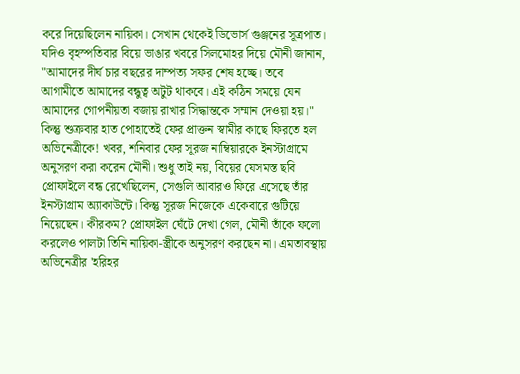করে দিয়েছিলেন নায়িকা। সেখান থেকেই ডিভোর্স গুঞ্জনের সূত্রপাত। যদিও বৃহস্পতিবার বিয়ে ভাঙার খবরে সিলমোহর দিয়ে মৌনী জানান, "আমাদের দীর্ঘ চার বছরের দাম্পত্য সফর শেষ হচ্ছে। তবে আগামীতে আমাদের বন্ধুত্ব অটুট থাকবে। এই কঠিন সময়ে যেন আমাদের গোপনীয়তা বজায় রাখার সিদ্ধান্তকে সম্মান দেওয়া হয়।" কিন্তু শুক্রবার হাত পোহাতেই ফের প্রাক্তন স্বামীর কাছে ফিরতে হল অভিনেত্রীকে! খবর, শনিবার ফের সূরজ নাম্বিয়ারকে ইনস্টাগ্রামে অনুসরণ করা করেন মৌনী। শুধু তাই নয়, বিয়ের যেসমস্ত ছবি প্রোফাইলে বন্ধ রেখেছিলেন, সেগুলি আবারও ফিরে এসেছে তাঁর ইনস্টাগ্রাম অ্যাকাউন্টে। কিন্তু সূরজ নিজেকে একেবারে গুটিয়ে নিয়েছেন। কীরকম? প্রোফাইল ঘেঁটে দেখা গেল, মৌনী তাঁকে ফলো করলেও পালটা তিনি নায়িকা-স্ত্রীকে অনুসরণ করছেন না। এমতাবস্থায় অভিনেত্রীর 'হরিহর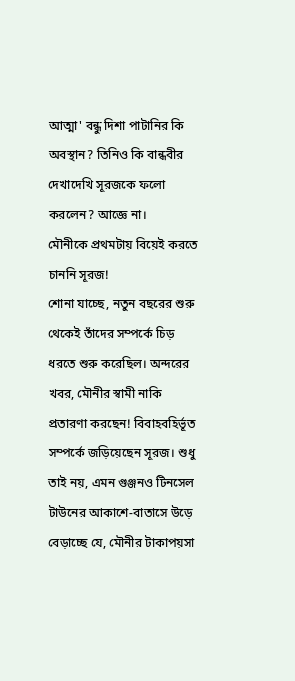আত্মা' বন্ধু দিশা পাটানির কি অবস্থান? তিনিও কি বান্ধবীর দেখাদেখি সূরজকে ফলো করলেন? আজ্ঞে না।
মৌনীকে প্রথমটায় বিয়েই করতে চাননি সূরজ!
শোনা যাচ্ছে, নতুন বছরের শুরু থেকেই তাঁদের সম্পর্কে চিড় ধরতে শুরু করেছিল। অন্দরের খবর, মৌনীর স্বামী নাকি প্রতারণা করছেন! বিবাহবহির্ভূত সম্পর্কে জড়িয়েছেন সূরজ। শুধু তাই নয়, এমন গুঞ্জনও টিনসেল টাউনের আকাশে-বাতাসে উড়ে বেড়াচ্ছে যে, মৌনীর টাকাপয়সা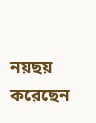নয়ছয় করেছেন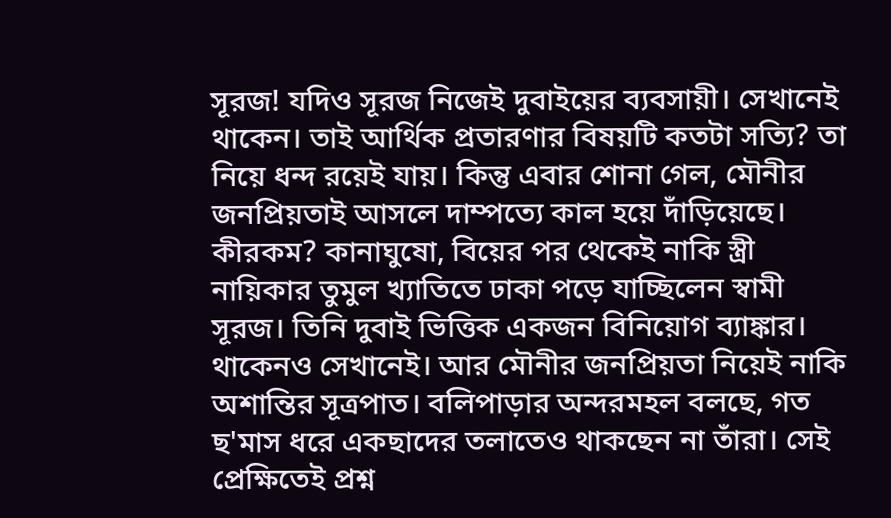সূরজ! যদিও সূরজ নিজেই দুবাইয়ের ব্যবসায়ী। সেখানেই থাকেন। তাই আর্থিক প্রতারণার বিষয়টি কতটা সত্যি? তা নিয়ে ধন্দ রয়েই যায়। কিন্তু এবার শোনা গেল, মৌনীর জনপ্রিয়তাই আসলে দাম্পত্যে কাল হয়ে দাঁড়িয়েছে। কীরকম? কানাঘুষো, বিয়ের পর থেকেই নাকি স্ত্রী নায়িকার তুমুল খ্যাতিতে ঢাকা পড়ে যাচ্ছিলেন স্বামী সূরজ। তিনি দুবাই ভিত্তিক একজন বিনিয়োগ ব্যাঙ্কার। থাকেনও সেখানেই। আর মৌনীর জনপ্রিয়তা নিয়েই নাকি অশান্তির সূত্রপাত। বলিপাড়ার অন্দরমহল বলছে, গত ছ'মাস ধরে একছাদের তলাতেও থাকছেন না তাঁরা। সেই প্রেক্ষিতেই প্রশ্ন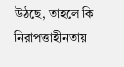উঠছে, তাহলে কি নিরাপত্তাহীনতায়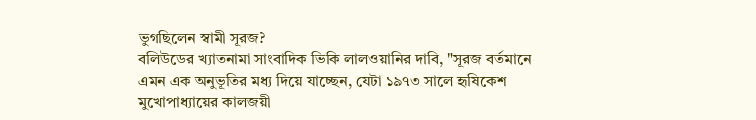ভুগছিলেন স্বামী সূরজ?
বলিউডের খ্যাতনামা সাংবাদিক ভিকি লালওয়ানির দাবি, "সূরজ বর্তমানে এমন এক অনুভূতির মধ্য দিয়ে যাচ্ছেন, যেটা ১৯৭৩ সালে হৃষিকেশ মুখোপাধ্যায়ের কালজয়ী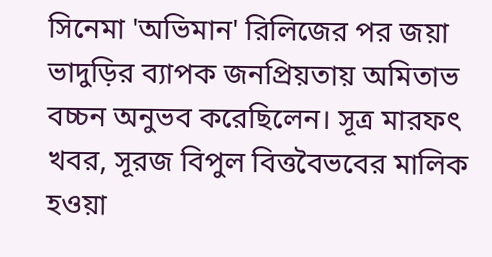সিনেমা 'অভিমান' রিলিজের পর জয়া ভাদুড়ির ব্যাপক জনপ্রিয়তায় অমিতাভ বচ্চন অনুভব করেছিলেন। সূত্র মারফৎ খবর, সূরজ বিপুল বিত্তবৈভবের মালিক হওয়া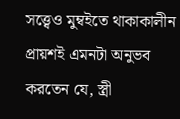সত্ত্বেও মুম্বইতে থাকাকালীন প্রায়শই এমনটা অনুভব করতেন যে, স্ত্রী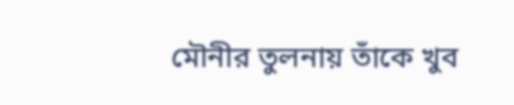মৌনীর তুলনায় তাঁকে খুব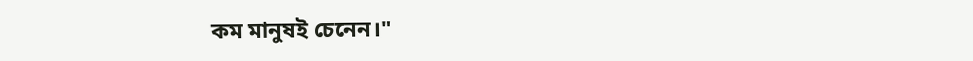কম মানুষই চেনেন।"